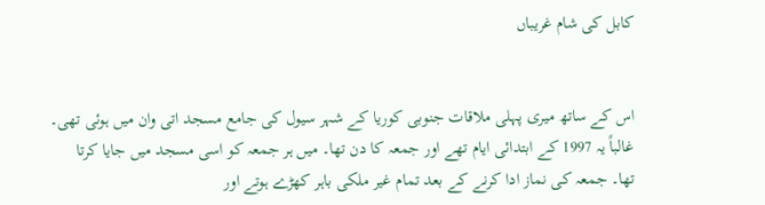کابل کی شام غریباں


اس کے ساتھ میری پہلی ملاقات جنوبی کوریا کے شہر سیول کی جامع مسجد اتی وان میں ہوئی تھی۔ غالباً یہ 1997 کے ابتدائی ایام تھے اور جمعہ کا دن تھا۔ میں ہر جمعہ کو اسی مسجد میں جایا کرتا تھا۔ جمعہ کی نماز ادا کرنے کے بعد تمام غیر ملکی باہر کھڑے ہوتے اور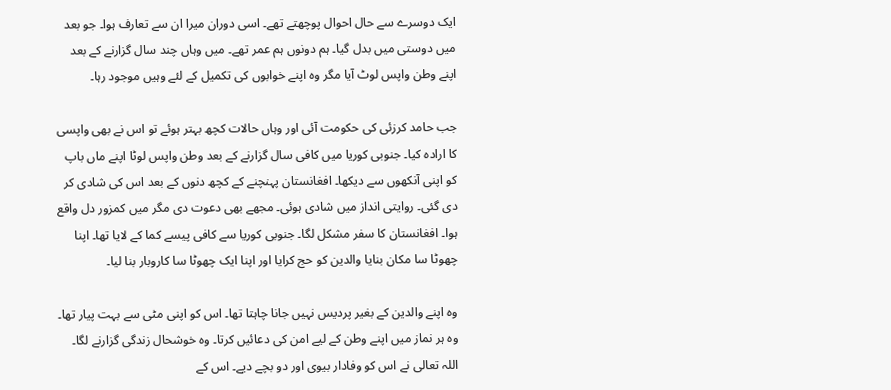ایک دوسرے سے حال احوال پوچھتے تھے۔ اسی دوران میرا ان سے تعارف ہوا۔ جو بعد میں دوستی میں بدل گیا۔ ہم دونوں ہم عمر تھے۔ میں وہاں چند سال گزارنے کے بعد اپنے وطن واپس لوٹ آیا مگر وہ اپنے خوابوں کی تکمیل کے لئے وہیں موجود رہا۔

جب حامد کرزئی کی حکومت آئی اور وہاں حالات کچھ بہتر ہوئے تو اس نے بھی واپسی کا ارادہ کیا۔ جنوبی کوریا میں کافی سال گزارنے کے بعد وطن واپس لوٹا اپنے ماں باپ کو اپنی آنکھوں سے دیکھا۔ افغانستان پہنچنے کے کچھ دنوں کے بعد اس کی شادی کر دی گئی۔ روایتی انداز میں شادی ہوئی۔ مجھے بھی دعوت دی مگر میں کمزور دل واقع ہوا۔ افغانستان کا سفر مشکل لگا۔ جنوبی کوریا سے کافی پیسے کما کے لایا تھا۔ اپنا چھوٹا سا مکان بنایا والدین کو حج کرایا اور اپنا ایک چھوٹا سا کاروبار بنا لیا۔

وہ اپنے والدین کے بغیر پردیس نہیں جانا چاہتا تھا۔ اس کو اپنی مٹی سے بہت پیار تھا۔ وہ ہر نماز میں اپنے وطن کے لیے امن کی دعائیں کرتا۔ وہ خوشحال زندگی گزارنے لگا۔ اللہ تعالی نے اس کو وفادار بیوی اور دو بچے دیے۔ اس کے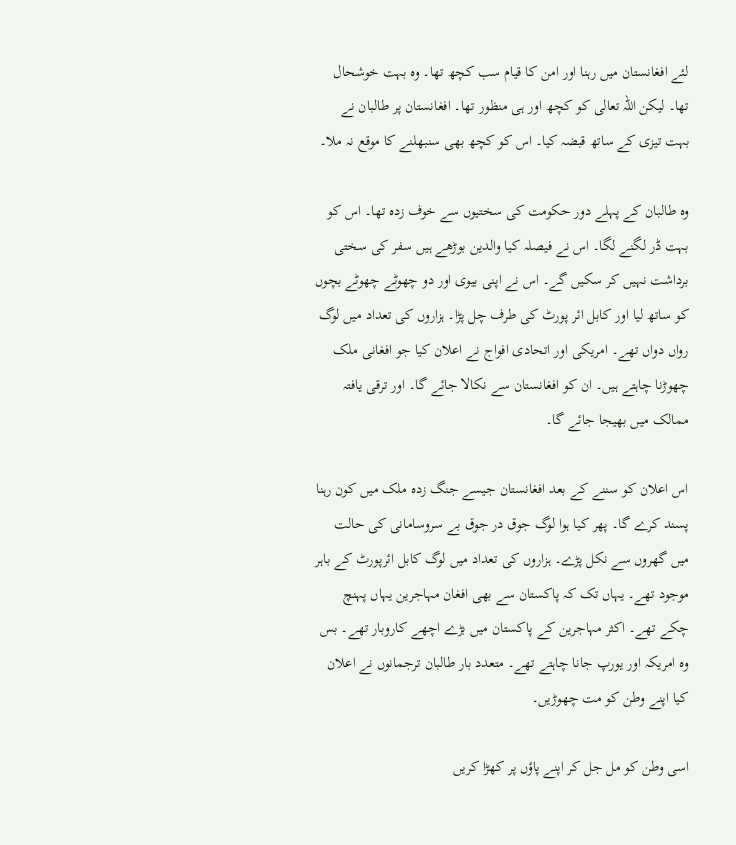لئے افغانستان میں رہنا اور امن کا قیام سب کچھ تھا۔ وہ بہت خوشحال تھا۔ لیکن اللہ تعالی کو کچھ اور ہی منظور تھا۔ افغانستان پر طالبان نے بہت تیزی کے ساتھ قبضہ کیا۔ اس کو کچھ بھی سنبھلنے کا موقع نہ ملا۔

وہ طالبان کے پہلے دور حکومت کی سختیوں سے خوف زدہ تھا۔ اس کو بہت ڈر لگنے لگا۔ اس نے فیصلہ کیا والدین بوڑھے ہیں سفر کی سختی برداشت نہیں کر سکیں گے۔ اس نے اپنی بیوی اور دو چھوٹے چھوٹے بچوں کو ساتھ لیا اور کابل ائر پورٹ کی طرف چل پڑا۔ ہزاروں کی تعداد میں لوگ رواں دواں تھے۔ امریکی اور اتحادی افواج نے اعلان کیا جو افغانی ملک چھوڑنا چاہتے ہیں۔ ان کو افغانستان سے نکالا جائے گا۔ اور ترقی یافتہ ممالک میں بھیجا جائے گا۔

اس اعلان کو سننے کے بعد افغانستان جیسے جنگ زدہ ملک میں کون رہنا پسند کرے گا۔ پھر کیا ہوا لوگ جوق در جوق بے سروسامانی کی حالت میں گھروں سے نکل پڑے۔ ہزاروں کی تعداد میں لوگ کابل ائرپورٹ کے باہر موجود تھے۔ یہاں تک کہ پاکستان سے بھی افغان مہاجرین یہاں پہنچ چکے تھے۔ اکثر مہاجرین کے پاکستان میں بڑے اچھے کاروبار تھے۔ بس وہ امریکہ اور یورپ جانا چاہتے تھے۔ متعدد بار طالبان ترجمانوں نے اعلان کیا اپنے وطن کو مت چھوڑیں۔

اسی وطن کو مل جل کر اپنے پاؤں پر کھڑا کریں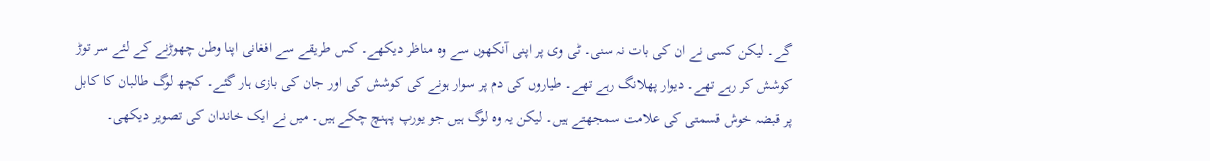گے۔ لیکن کسی نے ان کی بات نہ سنی۔ ٹی وی پر اپنی آنکھوں سے وہ مناظر دیکھے۔ کس طریقے سے افغانی اپنا وطن چھوڑنے کے لئے سر توڑ کوشش کر رہے تھے۔ دیوار پھلانگ رہے تھے۔ طیاروں کی دم پر سوار ہونے کی کوشش کی اور جان کی بازی ہار گئے۔ کچھ لوگ طالبان کا کابل پر قبضہ خوش قسمتی کی علامت سمجھتے ہیں۔ لیکن یہ وہ لوگ ہیں جو یورپ پہنچ چکے ہیں۔ میں نے ایک خاندان کی تصویر دیکھی۔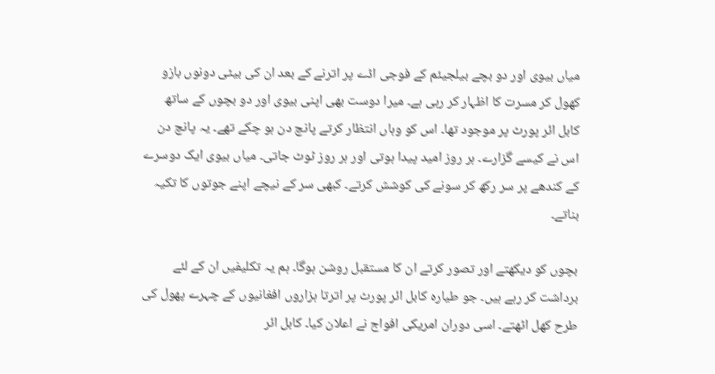میاں بیوی اور دو بچے بیلجیئم کے فوجی اڈے پر اترنے کے بعد ان کی بیٹی دونوں بازو کھول کر مسرت کا اظہار کر رہی ہے۔ میرا دوست بھی اپنی بیوی اور دو بچوں کے ساتھ کابل ائر پورٹ پر موجود تھا۔ اس کو وہاں انتظار کرتے پانچ دن ہو چکے تھے۔ یہ پانچ دن اس نے کیسے گزارے۔ ہر روز امید پیدا ہوتی اور ہر روز ٹوٹ جاتی۔ میاں بیوی ایک دوسرے کے کندھے پر سر رکھ کر سونے کی کوشش کرتے۔ کبھی سر کے نیچے اپنے جوتوں کا تکیہ بناتے۔

بچوں کو دیکھتے اور تصور کرتے ان کا مستقبل روشن ہوگا۔ ہم یہ تکلیفیں ان کے لئے برداشت کر رہے ہیں۔ جو طیارہ کابل ائر پورٹ پر اترتا ہزاروں افغانیوں کے چہرے پھول کی طرح کھل اٹھتے۔ اسی دوران امریکی افواج نے اعلان کیا۔ کابل ائر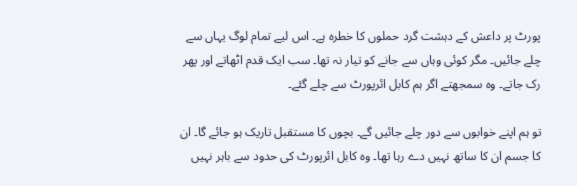پورٹ پر داعش کے دہشت گرد حملوں کا خطرہ ہے۔ اس لیے تمام لوگ یہاں سے چلے جائیں۔ مگر کوئی وہاں سے جانے کو تیار نہ تھا۔ سب ایک قدم اٹھاتے اور پھر رک جاتے۔ وہ سمجھتے اگر ہم کابل ائرپورٹ سے چلے گئے۔

تو ہم اپنے خوابوں سے دور چلے جائیں گے۔ بچوں کا مستقبل تاریک ہو جائے گا۔ ان کا جسم ان کا ساتھ نہیں دے رہا تھا۔ وہ کابل ائرپورٹ کی حدود سے باہر نہیں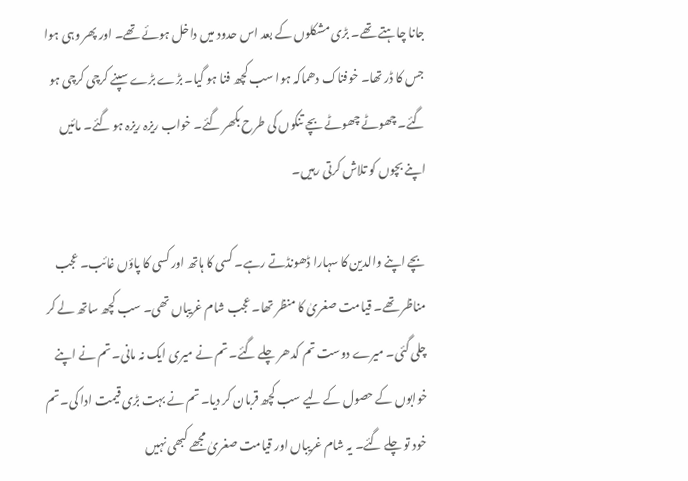جانا چاہتے تھے۔ بڑی مشکلوں کے بعد اس حدود میں داخل ہوئے تھے۔ اور پھر وہی ہوا جس کا ڈر تھا۔ خوفناک دھماکہ ہوا سب کچھ فنا ہو گیا۔ بڑے بڑے سپنے کرچی کرچی ہو گئے۔ چھوٹے چھوٹے بچے تنکوں کی طرح بکھر گئے۔ خواب ریزہ ریزہ ہو گئے۔ مائیں اپنے بچوں کو تلاش کرتی رہیں۔

بچے اپنے والدین کا سہارا ڈھونڈتے رہے۔ کسی کا ہاتھ اور کسی کا پاؤں غائب۔ عجب مناظر تھے۔ قیامت صغریٰ کا منظر تھا۔ عجب شام غریباں تھی۔ سب کچھ ساتھ لے کر چلی گئی۔ میرے دوست تم کدھر چلے گئے۔ تم نے میری ایک نہ مانی۔ تم نے اپنے خوابوں کے حصول کے لیے سب کچھ قربان کر دیا۔ تم نے بہت بڑی قیمت ادا کی۔ تم خود تو چلے گئے۔ یہ شام غریباں اور قیامت صغریٰ مجھے کبھی نہیں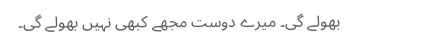بھولے گی۔ میرے دوست مجھے کبھی نہیں بھولے گی۔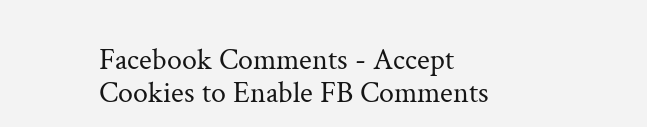Facebook Comments - Accept Cookies to Enable FB Comments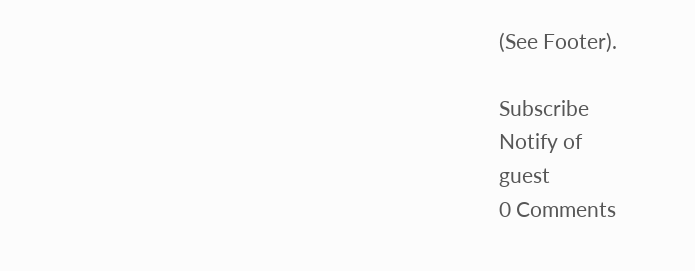(See Footer).

Subscribe
Notify of
guest
0 Comments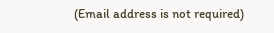(Email address is not required)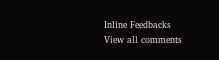Inline Feedbacks
View all comments